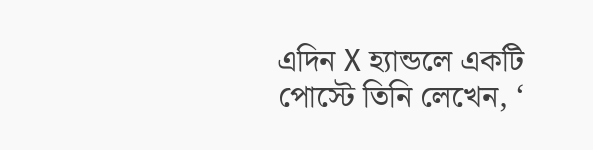এদিন X হ্যান্ডলে একটি পোস্টে তিনি লেখেন, ‘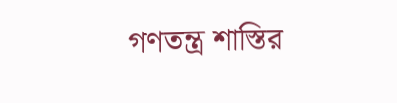গণতন্ত্র শাস্তির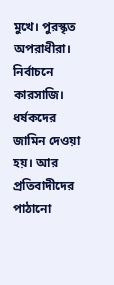মুখে। পুরস্কৃত অপরাধীরা। নির্বাচনে কারসাজি। ধর্ষকদের জামিন দেওয়া হয়। আর প্রতিবাদীদের পাঠানো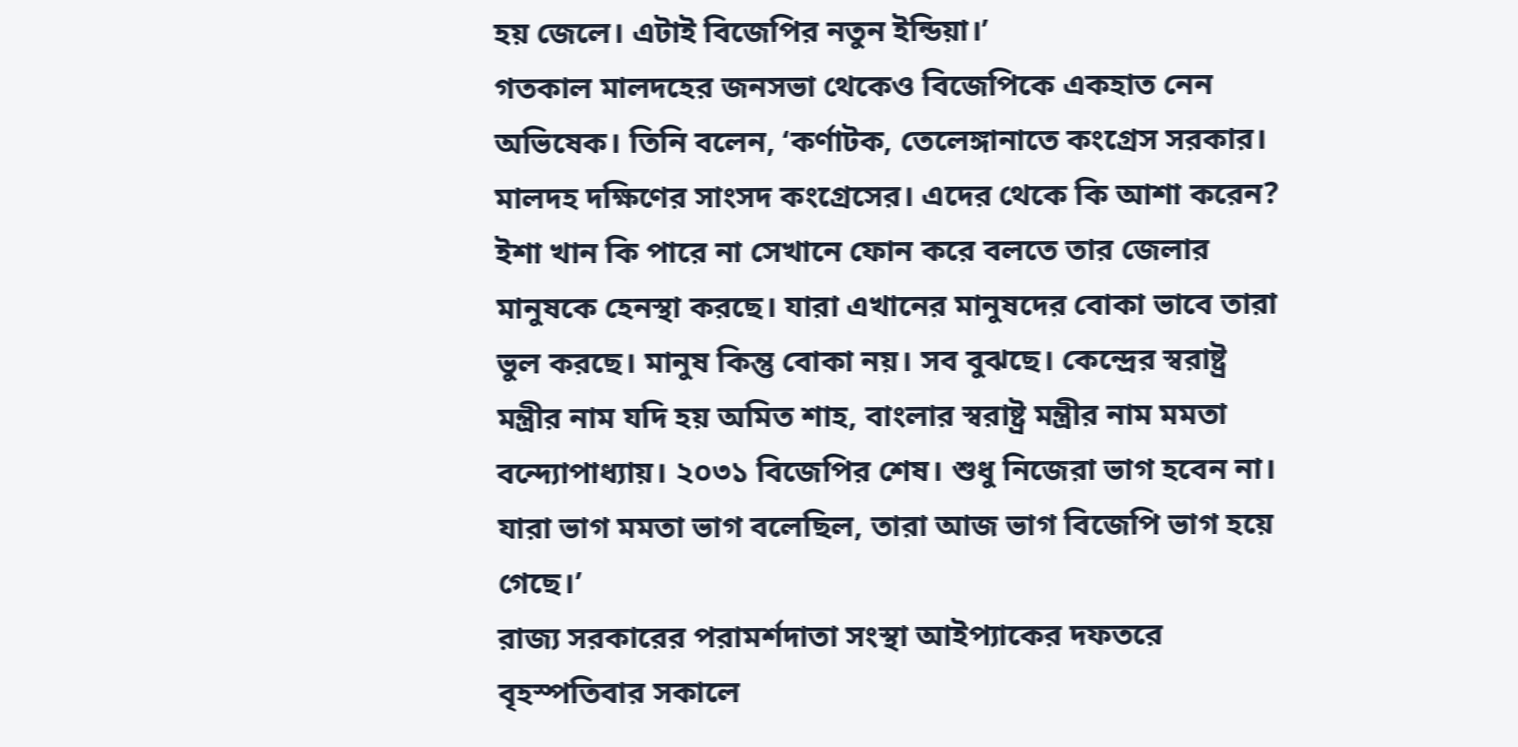হয় জেলে। এটাই বিজেপির নতুন ইন্ডিয়া।’
গতকাল মালদহের জনসভা থেকেও বিজেপিকে একহাত নেন অভিষেক। তিনি বলেন, ‘কর্ণাটক, তেলেঙ্গানাতে কংগ্রেস সরকার। মালদহ দক্ষিণের সাংসদ কংগ্রেসের। এদের থেকে কি আশা করেন? ইশা খান কি পারে না সেখানে ফোন করে বলতে তার জেলার মানুষকে হেনস্থা করছে। যারা এখানের মানুষদের বোকা ভাবে তারা ভুল করছে। মানুষ কিন্তু বোকা নয়। সব বুঝছে। কেন্দ্রের স্বরাষ্ট্র মন্ত্রীর নাম যদি হয় অমিত শাহ, বাংলার স্বরাষ্ট্র মন্ত্রীর নাম মমতা বন্দ্যোপাধ্যায়। ২০৩১ বিজেপির শেষ। শুধু নিজেরা ভাগ হবেন না। যারা ভাগ মমতা ভাগ বলেছিল, তারা আজ ভাগ বিজেপি ভাগ হয়ে গেছে।’
রাজ্য সরকারের পরামর্শদাতা সংস্থা আইপ্যাকের দফতরে বৃহস্পতিবার সকালে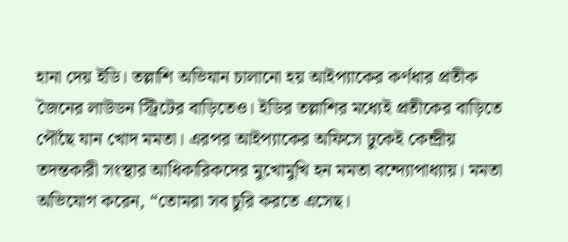হানা দেয় ইডি। তল্লাশি অভিযান চালানো হয় আইপ্যাকের কর্ণধার প্রতীক জৈনের লাউডন স্ট্রিটের বাড়িতেও। ইডির তল্লাশির মধ্যেই প্রতীকের বাড়িতে পৌঁছে যান খোদ মমতা। এরপর আইপ্যাকের অফিসে ঢুকেই কেন্দ্রীয় তদন্তকারী সংস্থার আধিকারিকদের মুখোমুখি হন মমতা বন্দ্যোপাধ্যায়। মমতা অভিযোগ করেন, “তোমরা সব চুরি করতে এসেছ।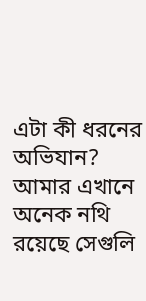এটা কী ধরনের অভিযান? আমার এখানে অনেক নথি রয়েছে সেগুলি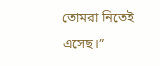তোমরা নিতেই এসেছ।”